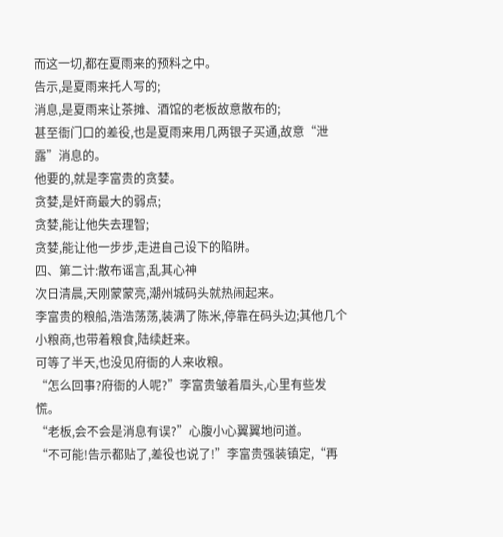而这一切,都在夏雨来的预料之中。
告示,是夏雨来托人写的;
消息,是夏雨来让茶摊、酒馆的老板故意散布的;
甚至衙门口的差役,也是夏雨来用几两银子买通,故意“泄露”消息的。
他要的,就是李富贵的贪婪。
贪婪,是奸商最大的弱点;
贪婪,能让他失去理智;
贪婪,能让他一步步,走进自己设下的陷阱。
四、第二计:散布谣言,乱其心神
次日清晨,天刚蒙蒙亮,潮州城码头就热闹起来。
李富贵的粮船,浩浩荡荡,装满了陈米,停靠在码头边;其他几个小粮商,也带着粮食,陆续赶来。
可等了半天,也没见府衙的人来收粮。
“怎么回事?府衙的人呢?”李富贵皱着眉头,心里有些发慌。
“老板,会不会是消息有误?”心腹小心翼翼地问道。
“不可能!告示都贴了,差役也说了!”李富贵强装镇定,“再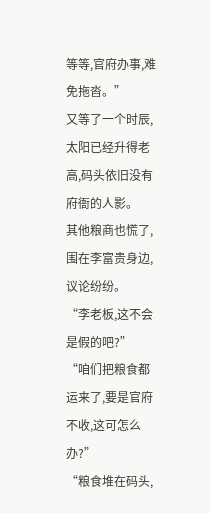等等,官府办事,难免拖沓。”
又等了一个时辰,太阳已经升得老高,码头依旧没有府衙的人影。
其他粮商也慌了,围在李富贵身边,议论纷纷。
“李老板,这不会是假的吧?”
“咱们把粮食都运来了,要是官府不收,这可怎么办?”
“粮食堆在码头,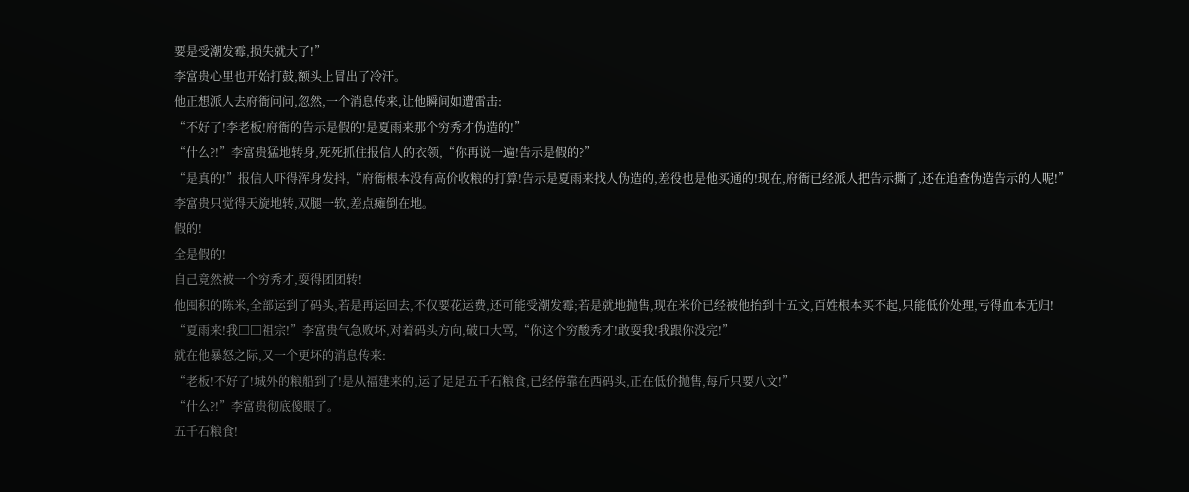要是受潮发霉,损失就大了!”
李富贵心里也开始打鼓,额头上冒出了冷汗。
他正想派人去府衙问问,忽然,一个消息传来,让他瞬间如遭雷击:
“不好了!李老板!府衙的告示是假的!是夏雨来那个穷秀才伪造的!”
“什么?!”李富贵猛地转身,死死抓住报信人的衣领,“你再说一遍!告示是假的?”
“是真的!”报信人吓得浑身发抖,“府衙根本没有高价收粮的打算!告示是夏雨来找人伪造的,差役也是他买通的!现在,府衙已经派人把告示撕了,还在追查伪造告示的人呢!”
李富贵只觉得天旋地转,双腿一软,差点瘫倒在地。
假的!
全是假的!
自己竟然被一个穷秀才,耍得团团转!
他囤积的陈米,全部运到了码头,若是再运回去,不仅要花运费,还可能受潮发霉;若是就地抛售,现在米价已经被他抬到十五文,百姓根本买不起,只能低价处理,亏得血本无归!
“夏雨来!我□□祖宗!”李富贵气急败坏,对着码头方向,破口大骂,“你这个穷酸秀才!敢耍我!我跟你没完!”
就在他暴怒之际,又一个更坏的消息传来:
“老板!不好了!城外的粮船到了!是从福建来的,运了足足五千石粮食,已经停靠在西码头,正在低价抛售,每斤只要八文!”
“什么?!”李富贵彻底傻眼了。
五千石粮食!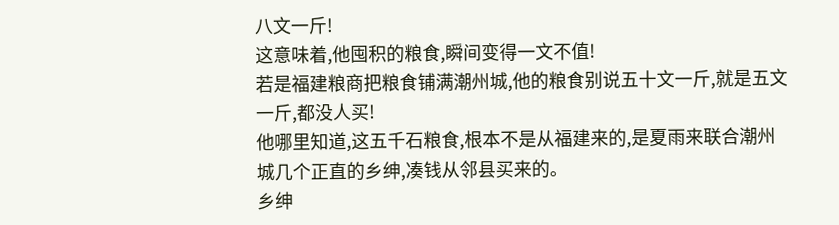八文一斤!
这意味着,他囤积的粮食,瞬间变得一文不值!
若是福建粮商把粮食铺满潮州城,他的粮食别说五十文一斤,就是五文一斤,都没人买!
他哪里知道,这五千石粮食,根本不是从福建来的,是夏雨来联合潮州城几个正直的乡绅,凑钱从邻县买来的。
乡绅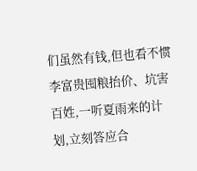们虽然有钱,但也看不惯李富贵囤粮抬价、坑害百姓,一听夏雨来的计划,立刻答应合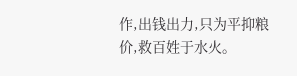作,出钱出力,只为平抑粮价,救百姓于水火。